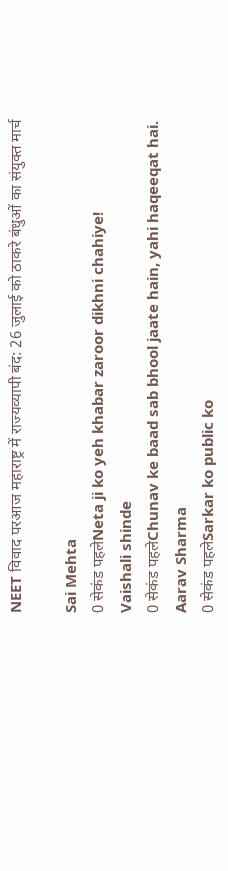NEET विवाद परआज महाराष्ट्र में राज्यव्यापी बंद: 26 जुलाई को ठाकरे बंधुओं का संयुक्त मार्च

Sai Mehta
0 सेकंड पहलेNeta ji ko yeh khabar zaroor dikhni chahiye!
Vaishali shinde
0 सेकंड पहलेChunav ke baad sab bhool jaate hain, yahi haqeeqat hai.
Aarav Sharma
0 सेकंड पहलेSarkar ko public ko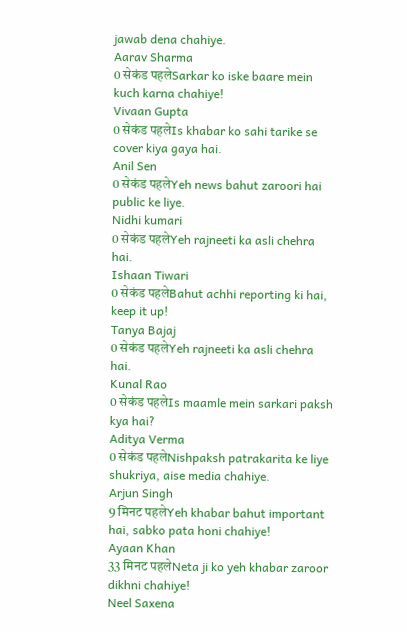jawab dena chahiye.
Aarav Sharma
0 सेकंड पहलेSarkar ko iske baare mein kuch karna chahiye!
Vivaan Gupta
0 सेकंड पहलेIs khabar ko sahi tarike se cover kiya gaya hai.
Anil Sen
0 सेकंड पहलेYeh news bahut zaroori hai public ke liye.
Nidhi kumari
0 सेकंड पहलेYeh rajneeti ka asli chehra hai.
Ishaan Tiwari
0 सेकंड पहलेBahut achhi reporting ki hai, keep it up!
Tanya Bajaj
0 सेकंड पहलेYeh rajneeti ka asli chehra hai.
Kunal Rao
0 सेकंड पहलेIs maamle mein sarkari paksh kya hai?
Aditya Verma
0 सेकंड पहलेNishpaksh patrakarita ke liye shukriya, aise media chahiye.
Arjun Singh
9 मिनट पहलेYeh khabar bahut important hai, sabko pata honi chahiye!
Ayaan Khan
33 मिनट पहलेNeta ji ko yeh khabar zaroor dikhni chahiye!
Neel Saxena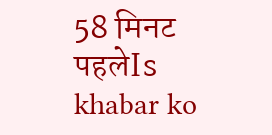58 मिनट पहलेIs khabar ko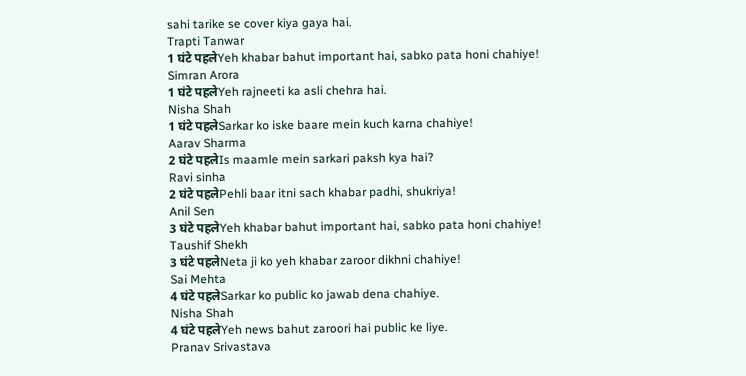sahi tarike se cover kiya gaya hai.
Trapti Tanwar
1 घंटे पहलेYeh khabar bahut important hai, sabko pata honi chahiye!
Simran Arora
1 घंटे पहलेYeh rajneeti ka asli chehra hai.
Nisha Shah
1 घंटे पहलेSarkar ko iske baare mein kuch karna chahiye!
Aarav Sharma
2 घंटे पहलेIs maamle mein sarkari paksh kya hai?
Ravi sinha
2 घंटे पहलेPehli baar itni sach khabar padhi, shukriya!
Anil Sen
3 घंटे पहलेYeh khabar bahut important hai, sabko pata honi chahiye!
Taushif Shekh
3 घंटे पहलेNeta ji ko yeh khabar zaroor dikhni chahiye!
Sai Mehta
4 घंटे पहलेSarkar ko public ko jawab dena chahiye.
Nisha Shah
4 घंटे पहलेYeh news bahut zaroori hai public ke liye.
Pranav Srivastava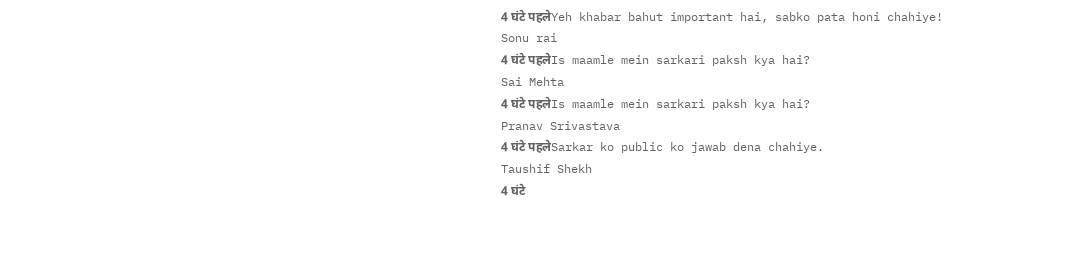4 घंटे पहलेYeh khabar bahut important hai, sabko pata honi chahiye!
Sonu rai
4 घंटे पहलेIs maamle mein sarkari paksh kya hai?
Sai Mehta
4 घंटे पहलेIs maamle mein sarkari paksh kya hai?
Pranav Srivastava
4 घंटे पहलेSarkar ko public ko jawab dena chahiye.
Taushif Shekh
4 घंटे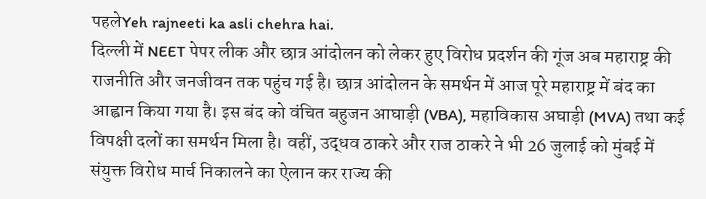पहलेYeh rajneeti ka asli chehra hai.
दिल्ली में NEET पेपर लीक और छात्र आंदोलन को लेकर हुए विरोध प्रदर्शन की गूंज अब महाराष्ट्र की राजनीति और जनजीवन तक पहुंच गई है। छात्र आंदोलन के समर्थन में आज पूरे महाराष्ट्र में बंद का आह्वान किया गया है। इस बंद को वंचित बहुजन आघाड़ी (VBA), महाविकास अघाड़ी (MVA) तथा कई विपक्षी दलों का समर्थन मिला है। वहीं, उद्धव ठाकरे और राज ठाकरे ने भी 26 जुलाई को मुंबई में संयुक्त विरोध मार्च निकालने का ऐलान कर राज्य की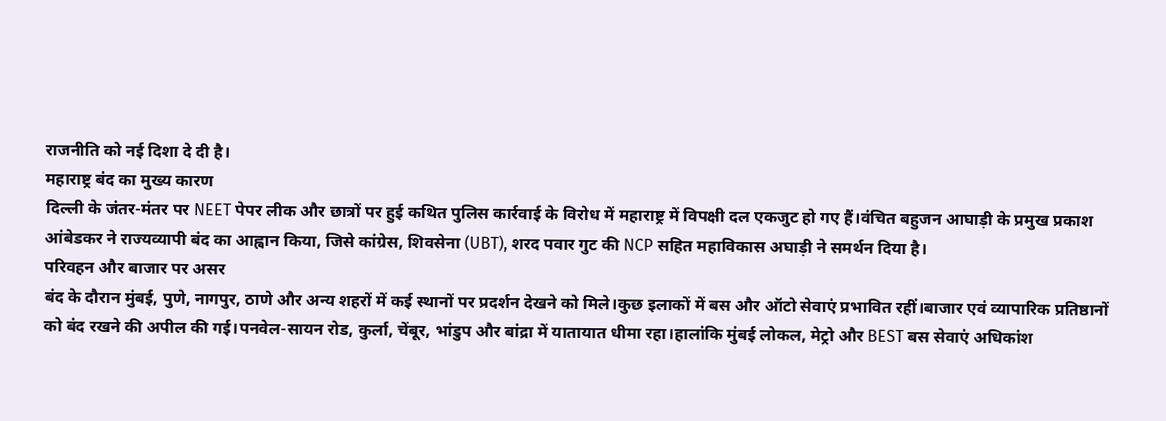राजनीति को नई दिशा दे दी है।
महाराष्ट्र बंद का मुख्य कारण
दिल्ली के जंतर-मंतर पर NEET पेपर लीक और छात्रों पर हुई कथित पुलिस कार्रवाई के विरोध में महाराष्ट्र में विपक्षी दल एकजुट हो गए हैं।वंचित बहुजन आघाड़ी के प्रमुख प्रकाश आंबेडकर ने राज्यव्यापी बंद का आह्वान किया, जिसे कांग्रेस, शिवसेना (UBT), शरद पवार गुट की NCP सहित महाविकास अघाड़ी ने समर्थन दिया है।
परिवहन और बाजार पर असर
बंद के दौरान मुंबई, पुणे, नागपुर, ठाणे और अन्य शहरों में कई स्थानों पर प्रदर्शन देखने को मिले।कुछ इलाकों में बस और ऑटो सेवाएं प्रभावित रहीं।बाजार एवं व्यापारिक प्रतिष्ठानों को बंद रखने की अपील की गई।पनवेल-सायन रोड, कुर्ला, चेंबूर, भांडुप और बांद्रा में यातायात धीमा रहा।हालांकि मुंबई लोकल, मेट्रो और BEST बस सेवाएं अधिकांश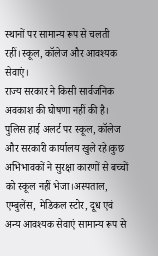स्थानों पर सामान्य रूप से चलती रहीं।स्कूल, कॉलेज और आवश्यक सेवाएं।
राज्य सरकार ने किसी सार्वजनिक अवकाश की घोषणा नहीं की है।
पुलिस हाई अलर्ट पर स्कूल, कॉलेज और सरकारी कार्यालय खुले रहे।कुछ अभिभावकों ने सुरक्षा कारणों से बच्चों को स्कूल नहीं भेजा।अस्पताल, एम्बुलेंस, मेडिकल स्टोर, दूध एवं अन्य आवश्यक सेवाएं सामान्य रूप से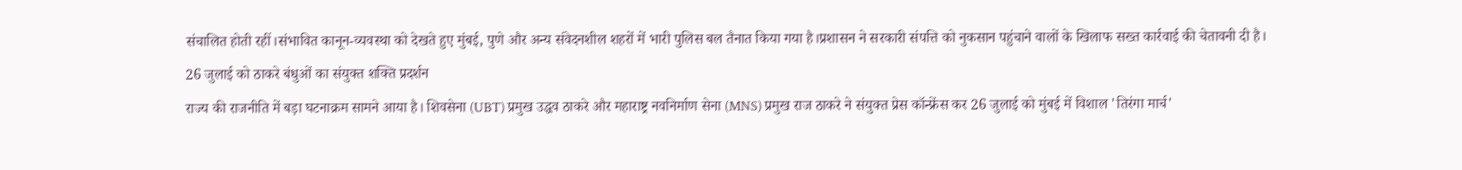संचालित होती रहीं।संभावित कानून-व्यवस्था को देखते हुए मुंबई, पुणे और अन्य संवेदनशील शहरों में भारी पुलिस बल तैनात किया गया है।प्रशासन ने सरकारी संपत्ति को नुकसान पहुंचाने वालों के खिलाफ सख्त कार्रवाई की चेतावनी दी है।
26 जुलाई को ठाकरे बंधुओं का संयुक्त शक्ति प्रदर्शन
राज्य की राजनीति में बड़ा घटनाक्रम सामने आया है। शिवसेना (UBT) प्रमुख उद्धव ठाकरे और महाराष्ट्र नवनिर्माण सेना (MNS) प्रमुख राज ठाकरे ने संयुक्त प्रेस कॉन्फ्रेंस कर 26 जुलाई को मुंबई में विशाल 'तिरंगा मार्च'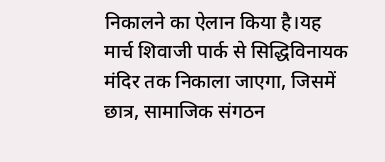निकालने का ऐलान किया है।यह मार्च शिवाजी पार्क से सिद्धिविनायक मंदिर तक निकाला जाएगा, जिसमें छात्र, सामाजिक संगठन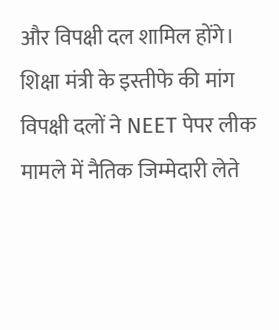और विपक्षी दल शामिल होंगे।
शिक्षा मंत्री के इस्तीफे की मांग
विपक्षी दलों ने NEET पेपर लीक मामले में नैतिक जिम्मेदारी लेते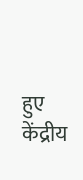हुए केंद्रीय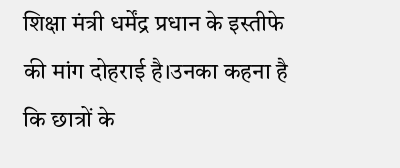शिक्षा मंत्री धर्मेंद्र प्रधान के इस्तीफे की मांग दोहराई है।उनका कहना है कि छात्रों के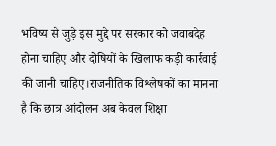भविष्य से जुड़े इस मुद्दे पर सरकार को जवाबदेह होना चाहिए और दोषियों के खिलाफ कड़ी कार्रवाई की जानी चाहिए।राजनीतिक विश्लेषकों का मानना है कि छात्र आंदोलन अब केवल शिक्षा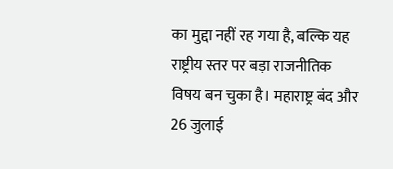का मुद्दा नहीं रह गया है, बल्कि यह राष्ट्रीय स्तर पर बड़ा राजनीतिक विषय बन चुका है। महाराष्ट्र बंद और 26 जुलाई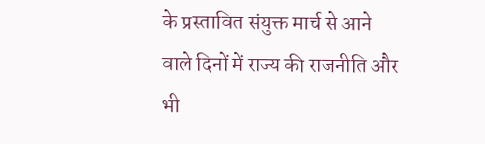के प्रस्तावित संयुक्त मार्च से आने वाले दिनों में राज्य की राजनीति और भी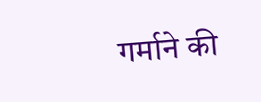गर्माने की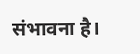संभावना है।